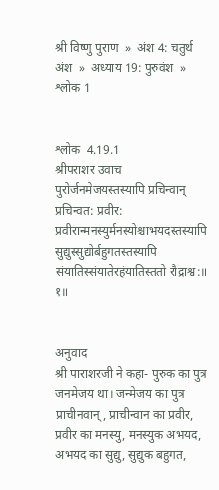श्री विष्णु पुराण  »  अंश 4: चतुर्थ अंश  »  अध्याय 19: पुरुवंश  »  श्लोक 1


श्लोक  4.19.1
श्रीपराशर उवाच
पुरोर्जनमेजयस्तस्यापि प्रचिन्वान‍् प्रचिन्वत: प्रवीर: प्रवीरान्मनस्युर्मनस्योश्चाभयदस्तस्यापि सुद्युस्सुद्योर्बहुगतस्तस्यापि संयातिस्संयातेरहंयातिस्ततो रौद्राश्व:॥ १॥


अनुवाद
श्री पाराशरजी ने कहा- पुरुक का पुत्र जनमेजय था। जन्मेजय का पुत्र प्राचीनवान्, प्राचीन्वान का प्रवीर, प्रवीर का मनस्यु, मनस्युक अभयद, अभयद का सुद्यु, सुद्युक बहुगत,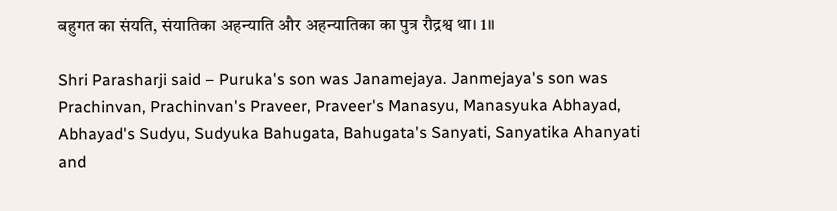बहुगत का संयति, संयातिका अहन्याति और अहन्यातिका का पुत्र रौद्रश्व था। 1॥

Shri Parasharji said – Puruka's son was Janamejaya. Janmejaya's son was Prachinvan, Prachinvan's Praveer, Praveer's Manasyu, Manasyuka Abhayad, Abhayad's Sudyu, Sudyuka Bahugata, Bahugata's Sanyati, Sanyatika Ahanyati and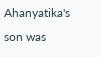Ahanyatika's son was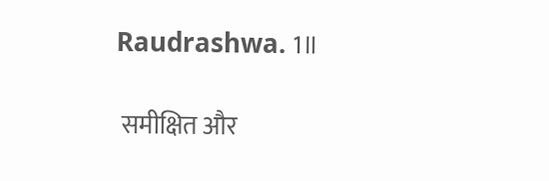Raudrashwa. 1॥

 समीक्षित और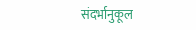संदर्भानुकूल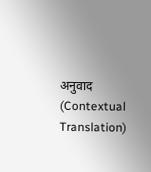अनुवाद (Contextual Translation)